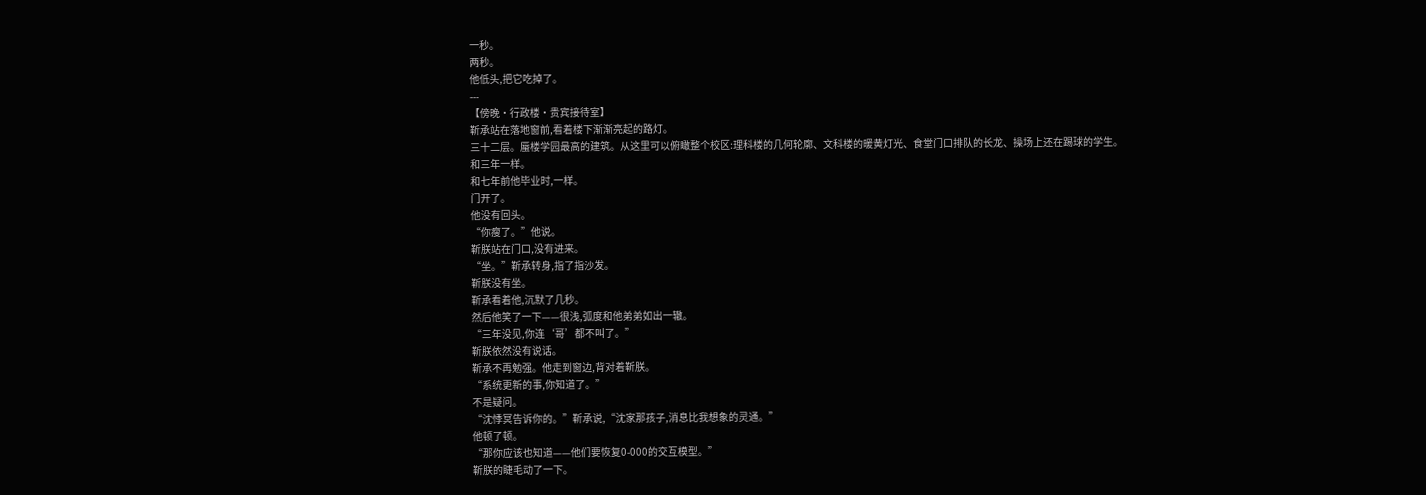一秒。
两秒。
他低头,把它吃掉了。
---
【傍晚·行政楼·贵宾接待室】
靳承站在落地窗前,看着楼下渐渐亮起的路灯。
三十二层。蜃楼学园最高的建筑。从这里可以俯瞰整个校区:理科楼的几何轮廓、文科楼的暖黄灯光、食堂门口排队的长龙、操场上还在踢球的学生。
和三年一样。
和七年前他毕业时,一样。
门开了。
他没有回头。
“你瘦了。”他说。
靳朕站在门口,没有进来。
“坐。”靳承转身,指了指沙发。
靳朕没有坐。
靳承看着他,沉默了几秒。
然后他笑了一下——很浅,弧度和他弟弟如出一辙。
“三年没见,你连‘哥’都不叫了。”
靳朕依然没有说话。
靳承不再勉强。他走到窗边,背对着靳朕。
“系统更新的事,你知道了。”
不是疑问。
“沈悸冥告诉你的。”靳承说,“沈家那孩子,消息比我想象的灵通。”
他顿了顿。
“那你应该也知道——他们要恢复0-000的交互模型。”
靳朕的睫毛动了一下。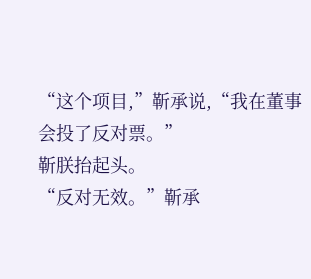“这个项目,”靳承说,“我在董事会投了反对票。”
靳朕抬起头。
“反对无效。”靳承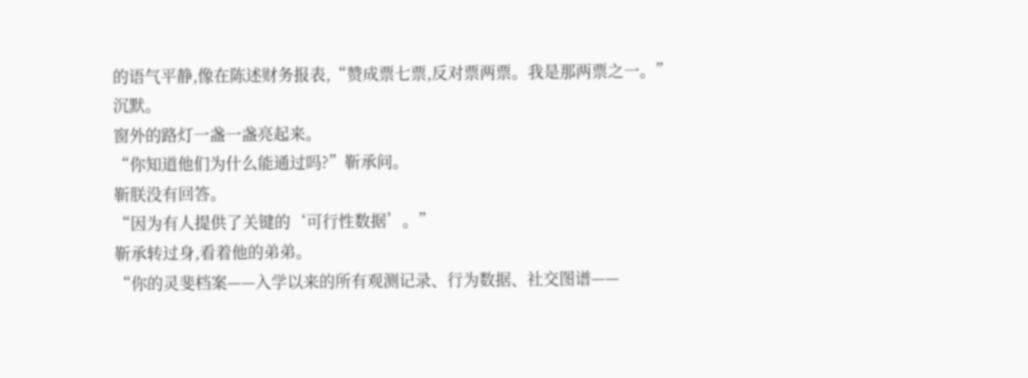的语气平静,像在陈述财务报表,“赞成票七票,反对票两票。我是那两票之一。”
沉默。
窗外的路灯一盏一盏亮起来。
“你知道他们为什么能通过吗?”靳承问。
靳朕没有回答。
“因为有人提供了关键的‘可行性数据’。”
靳承转过身,看着他的弟弟。
“你的灵斐档案——入学以来的所有观测记录、行为数据、社交图谱——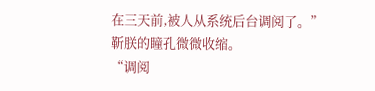在三天前,被人从系统后台调阅了。”
靳朕的瞳孔微微收缩。
“调阅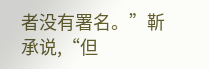者没有署名。”靳承说,“但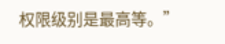权限级别是最高等。”